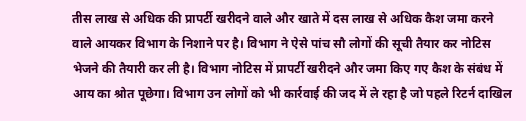तीस लाख से अधिक की प्रापर्टी खरीदने वाले और खाते में दस लाख से अधिक कैश जमा करने वाले आयकर विभाग के निशाने पर है। विभाग ने ऐसे पांच सौ लोगों की सूची तैयार कर नोटिस भेजने की तैयारी कर ली है। विभाग नोटिस में प्रापर्टी खरीदने और जमा किए गए कैश के संबंध में आय का श्रोत पूछेगा। विभाग उन लोगों को भी कार्रवाई की जद में ले रहा है जो पहले रिटर्न दाखिल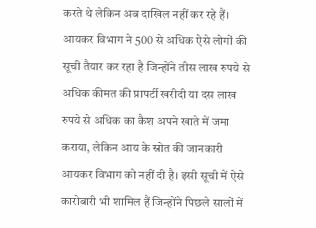करते थे लेकिन अब दाखिल नहीं कर रहे हैं।
आयकर विभाग ने 500 से अधिक ऐसे लोगों की सूची तैयार कर रहा है जिन्होंने तीस लाख रुपये से अधिक कीमत की प्रापर्टी खरीदी या दस लाख रुपये से अधिक का कैश अपने खाते में जमा कराया, लेकिन आय के स्रोत की जानकारी आयकर विभाग को नहीं दी है। इसी सूची में ऐसे कारोबारी भी शामिल हैं जिन्होंने पिछले सालों में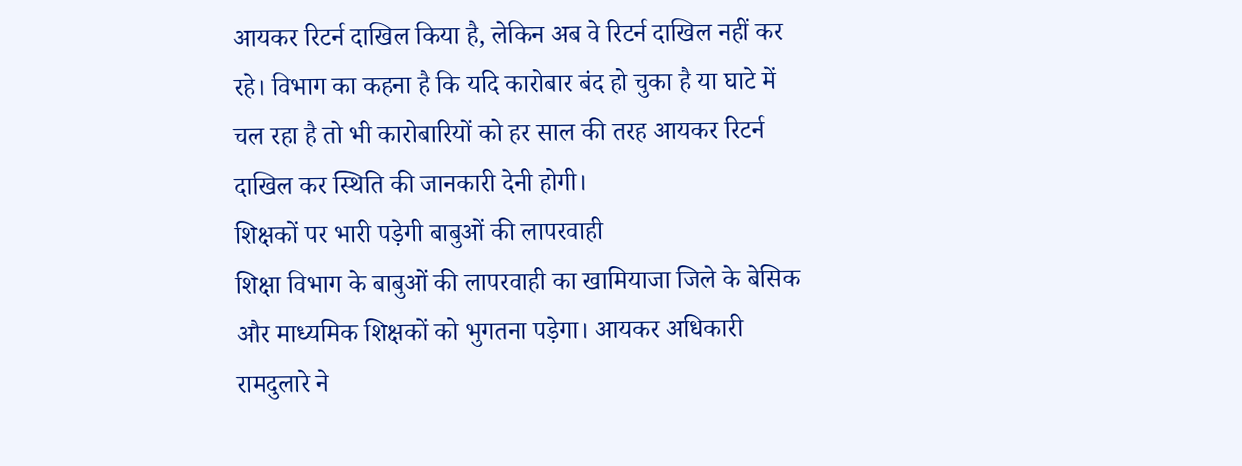आयकर रिटर्न दाखिल किया है, लेकिन अब वे रिटर्न दाखिल नहीं कर रहे। विभाग का कहना है कि यदि कारोबार बंद हो चुका है या घाटे में चल रहा है तो भी कारोबारियों को हर साल की तरह आयकर रिटर्न दाखिल कर स्थिति की जानकारी देनी होगी।
शिक्षकों पर भारी पड़ेगी बाबुओं की लापरवाही
शिक्षा विभाग के बाबुओं की लापरवाही का खामियाजा जिले के बेसिक और माध्यमिक शिक्षकों को भुगतना पड़ेगा। आयकर अधिकारी रामदुलारे ने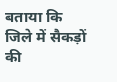बताया कि जिले में सैकड़ों की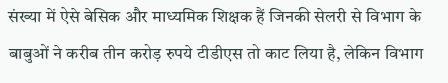संख्या में ऐसे बेसिक और माध्यमिक शिक्षक हैं जिनकी सेलरी से विभाग के बाबुओं ने करीब तीन करोड़ रुपये टीडीएस तो काट लिया है, लेकिन विभाग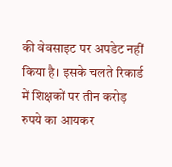की वेवसाइट पर अपडेट नहीं किया है। इसके चलते रिकार्ड में शिक्षकों पर तीन करोड़ रुपये का आयकर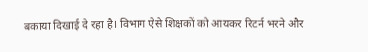बकाया दिखाई दे रहा है। विभाग ऐसे शिक्षकों को आयकर रिटर्न भरने और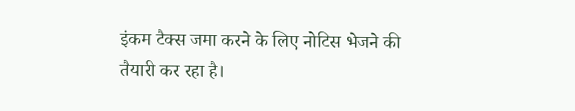इंकम टैक्स जमा करने के लिए नोटिस भेजने की तैयारी कर रहा है।